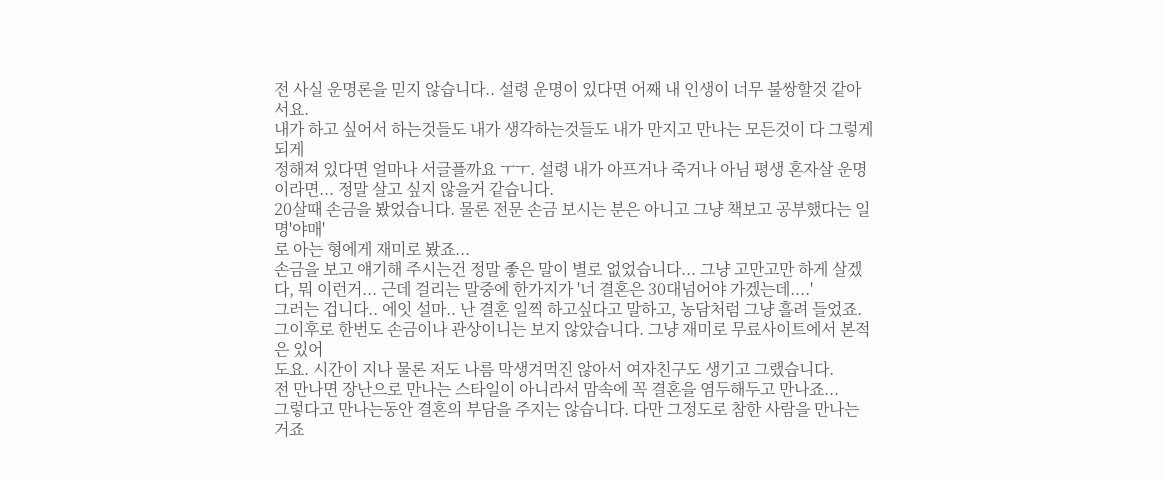전 사실 운명론을 믿지 않습니다.. 설령 운명이 있다면 어째 내 인생이 너무 불쌍할것 같아서요.
내가 하고 싶어서 하는것들도 내가 생각하는것들도 내가 만지고 만나는 모든것이 다 그렇게 되게
정해져 있다면 얼마나 서글플까요 ㅜㅜ. 설령 내가 아프거나 죽거나 아님 평생 혼자살 운명이라면... 정말 살고 싶지 않을거 같습니다.
20살때 손금을 봤었습니다. 물론 전문 손금 보시는 분은 아니고 그냥 책보고 공부했다는 일명'야매'
로 아는 형에게 재미로 봤죠...
손금을 보고 얘기해 주시는건 정말 좋은 말이 별로 없었습니다... 그냥 고만고만 하게 살겠다, 뭐 이런거... 근데 걸리는 말중에 한가지가 '너 결혼은 30대넘어야 가겠는데....'
그러는 겁니다.. 에잇 설마.. 난 결혼 일찍 하고싶다고 말하고, 농담처럼 그냥 흘려 들었죠.
그이후로 한번도 손금이나 관상이니는 보지 않았습니다. 그냥 재미로 무료사이트에서 본적은 있어
도요. 시간이 지나 물론 저도 나름 막생겨먹진 않아서 여자친구도 생기고 그랬습니다.
전 만나면 장난으로 만나는 스타일이 아니라서 맘속에 꼭 결혼을 염두해두고 만나죠...
그렇다고 만나는동안 결혼의 부담을 주지는 않습니다. 다만 그정도로 참한 사람을 만나는 거죠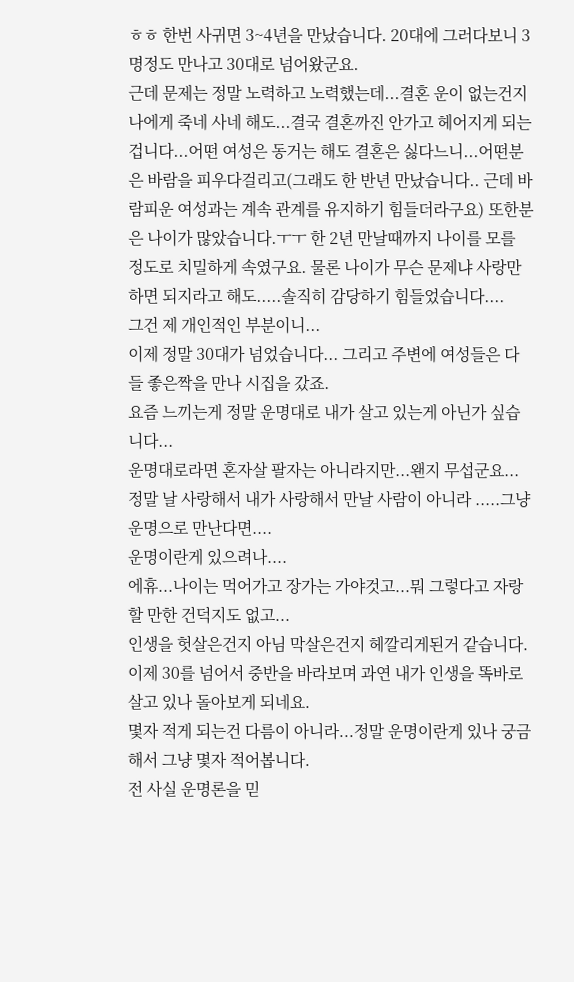ㅎㅎ 한번 사귀면 3~4년을 만났습니다. 20대에 그러다보니 3명정도 만나고 30대로 넘어왔군요.
근데 문제는 정말 노력하고 노력했는데...결혼 운이 없는건지 나에게 죽네 사네 해도...결국 결혼까진 안가고 헤어지게 되는 겁니다...어떤 여성은 동거는 해도 결혼은 싫다느니...어떤분은 바람을 피우다걸리고(그래도 한 반년 만났습니다.. 근데 바람피운 여성과는 계속 관계를 유지하기 힘들더라구요) 또한분은 나이가 많았습니다.ㅜㅜ 한 2년 만날때까지 나이를 모를 정도로 치밀하게 속였구요. 물론 나이가 무슨 문제냐 사랑만 하면 되지라고 해도.....솔직히 감당하기 힘들었습니다....
그건 제 개인적인 부분이니...
이제 정말 30대가 넘었습니다... 그리고 주변에 여성들은 다들 좋은짝을 만나 시집을 갔죠.
요즘 느끼는게 정말 운명대로 내가 살고 있는게 아닌가 싶습니다...
운명대로라면 혼자살 팔자는 아니라지만...왠지 무섭군요...
정말 날 사랑해서 내가 사랑해서 만날 사람이 아니라 .....그냥 운명으로 만난다면....
운명이란게 있으려나....
에휴...나이는 먹어가고 장가는 가야것고...뭐 그렇다고 자랑할 만한 건덕지도 없고...
인생을 헛살은건지 아님 막살은건지 헤깔리게된거 같습니다.
이제 30를 넘어서 중반을 바라보며 과연 내가 인생을 똑바로 살고 있나 돌아보게 되네요.
몇자 적게 되는건 다름이 아니라...정말 운명이란게 있나 궁금해서 그냥 몇자 적어봅니다.
전 사실 운명론을 믿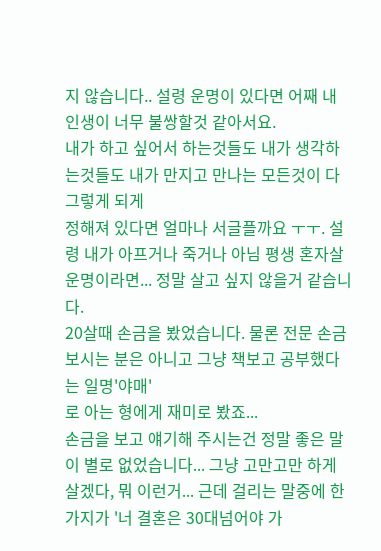지 않습니다.. 설령 운명이 있다면 어째 내 인생이 너무 불쌍할것 같아서요.
내가 하고 싶어서 하는것들도 내가 생각하는것들도 내가 만지고 만나는 모든것이 다 그렇게 되게
정해져 있다면 얼마나 서글플까요 ㅜㅜ. 설령 내가 아프거나 죽거나 아님 평생 혼자살 운명이라면... 정말 살고 싶지 않을거 같습니다.
20살때 손금을 봤었습니다. 물론 전문 손금 보시는 분은 아니고 그냥 책보고 공부했다는 일명'야매'
로 아는 형에게 재미로 봤죠...
손금을 보고 얘기해 주시는건 정말 좋은 말이 별로 없었습니다... 그냥 고만고만 하게 살겠다, 뭐 이런거... 근데 걸리는 말중에 한가지가 '너 결혼은 30대넘어야 가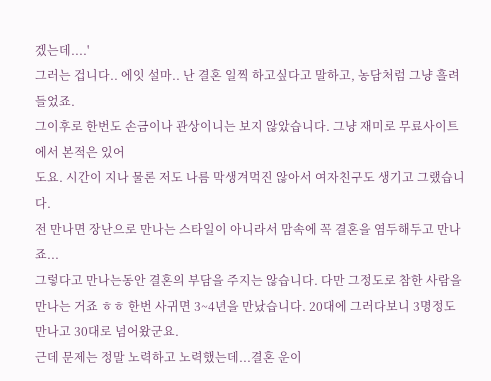겠는데....'
그러는 겁니다.. 에잇 설마.. 난 결혼 일찍 하고싶다고 말하고, 농담처럼 그냥 흘려 들었죠.
그이후로 한번도 손금이나 관상이니는 보지 않았습니다. 그냥 재미로 무료사이트에서 본적은 있어
도요. 시간이 지나 물론 저도 나름 막생겨먹진 않아서 여자친구도 생기고 그랬습니다.
전 만나면 장난으로 만나는 스타일이 아니라서 맘속에 꼭 결혼을 염두해두고 만나죠...
그렇다고 만나는동안 결혼의 부담을 주지는 않습니다. 다만 그정도로 참한 사람을 만나는 거죠 ㅎㅎ 한번 사귀면 3~4년을 만났습니다. 20대에 그러다보니 3명정도 만나고 30대로 넘어왔군요.
근데 문제는 정말 노력하고 노력했는데...결혼 운이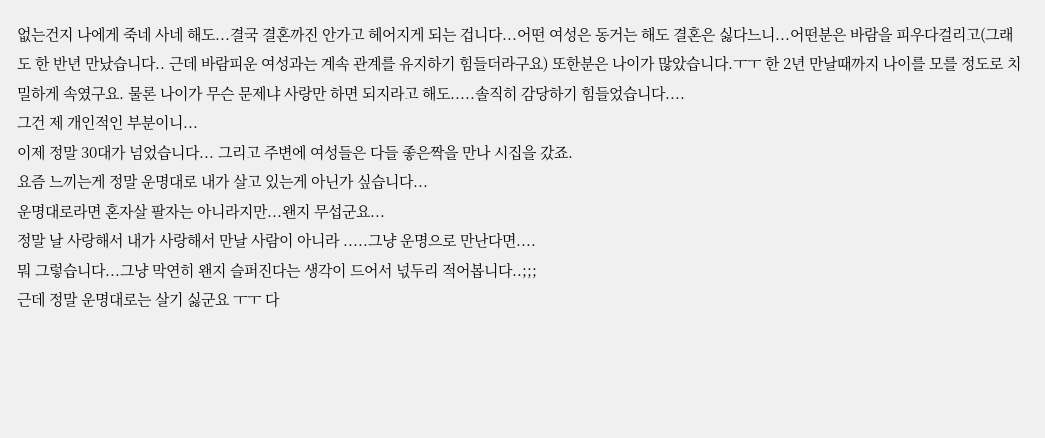없는건지 나에게 죽네 사네 해도...결국 결혼까진 안가고 헤어지게 되는 겁니다...어떤 여성은 동거는 해도 결혼은 싫다느니...어떤분은 바람을 피우다걸리고(그래도 한 반년 만났습니다.. 근데 바람피운 여성과는 계속 관계를 유지하기 힘들더라구요) 또한분은 나이가 많았습니다.ㅜㅜ 한 2년 만날때까지 나이를 모를 정도로 치밀하게 속였구요. 물론 나이가 무슨 문제냐 사랑만 하면 되지라고 해도.....솔직히 감당하기 힘들었습니다....
그건 제 개인적인 부분이니...
이제 정말 30대가 넘었습니다... 그리고 주변에 여성들은 다들 좋은짝을 만나 시집을 갔죠.
요즘 느끼는게 정말 운명대로 내가 살고 있는게 아닌가 싶습니다...
운명대로라면 혼자살 팔자는 아니라지만...왠지 무섭군요...
정말 날 사랑해서 내가 사랑해서 만날 사람이 아니라 .....그냥 운명으로 만난다면....
뭐 그렇습니다...그냥 막연히 왠지 슬퍼진다는 생각이 드어서 넋두리 적어봅니다..;;;
근데 정말 운명대로는 살기 싫군요 ㅜㅜ 다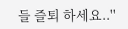들 즐퇴 하세요..''